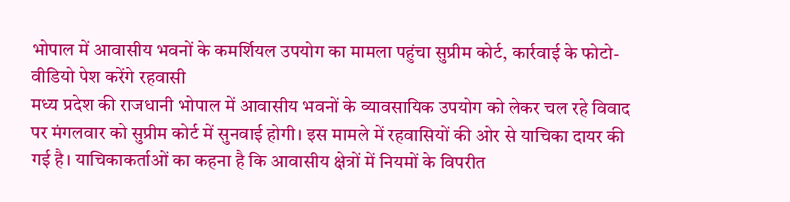भोपाल में आवासीय भवनों के कमर्शियल उपयोग का मामला पहुंचा सुप्रीम कोर्ट, कार्रवाई के फोटो-वीडियो पेश करेंगे रहवासी
मध्य प्रदेश की राजधानी भोपाल में आवासीय भवनों के व्यावसायिक उपयोग को लेकर चल रहे विवाद पर मंगलवार को सुप्रीम कोर्ट में सुनवाई होगी। इस मामले में रहवासियों की ओर से याचिका दायर की गई है। याचिकाकर्ताओं का कहना है कि आवासीय क्षेत्रों में नियमों के विपरीत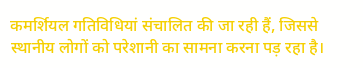कमर्शियल गतिविधियां संचालित की जा रही हैं, जिससे स्थानीय लोगों को परेशानी का सामना करना पड़ रहा है।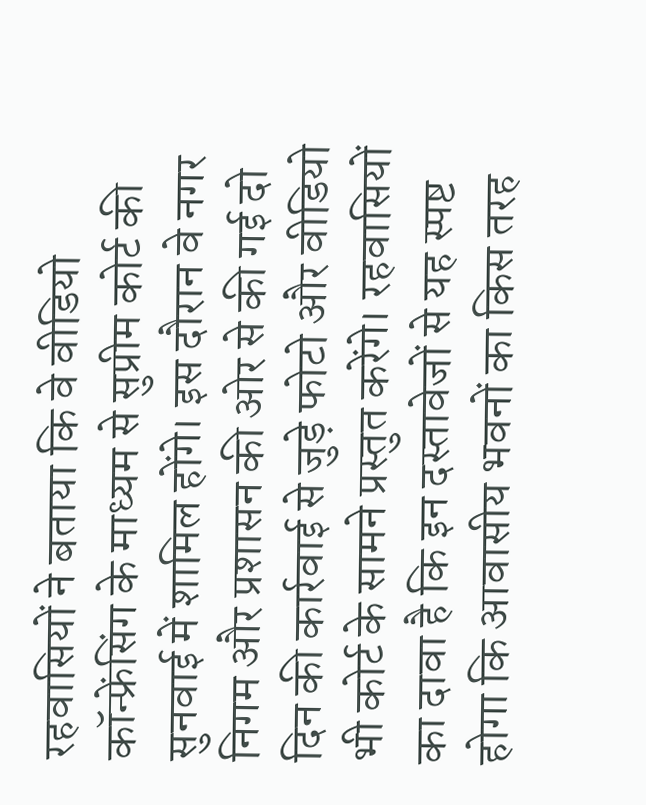रहवासियों ने बताया कि वे वीडियो कॉन्फ्रेंसिंग के माध्यम से सुप्रीम कोर्ट की सुनवाई में शामिल होंगे। इस दौरान वे नगर निगम और प्रशासन की ओर से की गई दो दिन की कार्रवाई से जुड़े फोटो और वीडियो भी कोर्ट के सामने प्रस्तुत करेंगे। रहवासियों का दावा है कि इन दस्तावेजों से यह स्पष्ट होगा कि आवासीय भवनों का किस तरह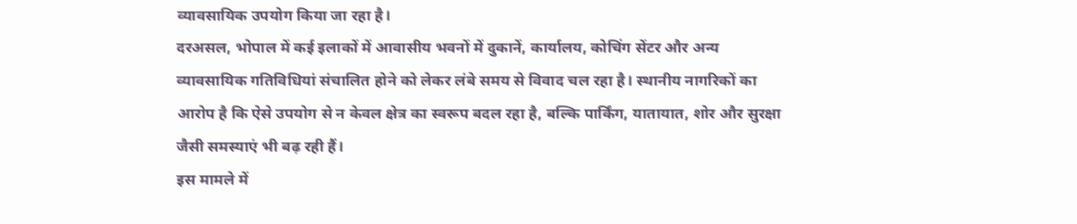व्यावसायिक उपयोग किया जा रहा है।
दरअसल, भोपाल में कई इलाकों में आवासीय भवनों में दुकानें, कार्यालय, कोचिंग सेंटर और अन्य व्यावसायिक गतिविधियां संचालित होने को लेकर लंबे समय से विवाद चल रहा है। स्थानीय नागरिकों का आरोप है कि ऐसे उपयोग से न केवल क्षेत्र का स्वरूप बदल रहा है, बल्कि पार्किंग, यातायात, शोर और सुरक्षा जैसी समस्याएं भी बढ़ रही हैं।
इस मामले में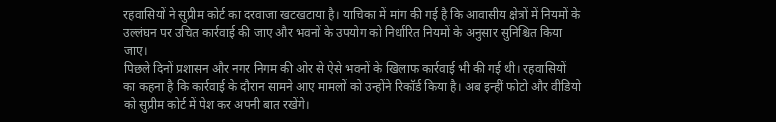रहवासियों ने सुप्रीम कोर्ट का दरवाजा खटखटाया है। याचिका में मांग की गई है कि आवासीय क्षेत्रों में नियमों के उल्लंघन पर उचित कार्रवाई की जाए और भवनों के उपयोग को निर्धारित नियमों के अनुसार सुनिश्चित किया जाए।
पिछले दिनों प्रशासन और नगर निगम की ओर से ऐसे भवनों के खिलाफ कार्रवाई भी की गई थी। रहवासियों का कहना है कि कार्रवाई के दौरान सामने आए मामलों को उन्होंने रिकॉर्ड किया है। अब इन्हीं फोटो और वीडियो को सुप्रीम कोर्ट में पेश कर अपनी बात रखेंगे।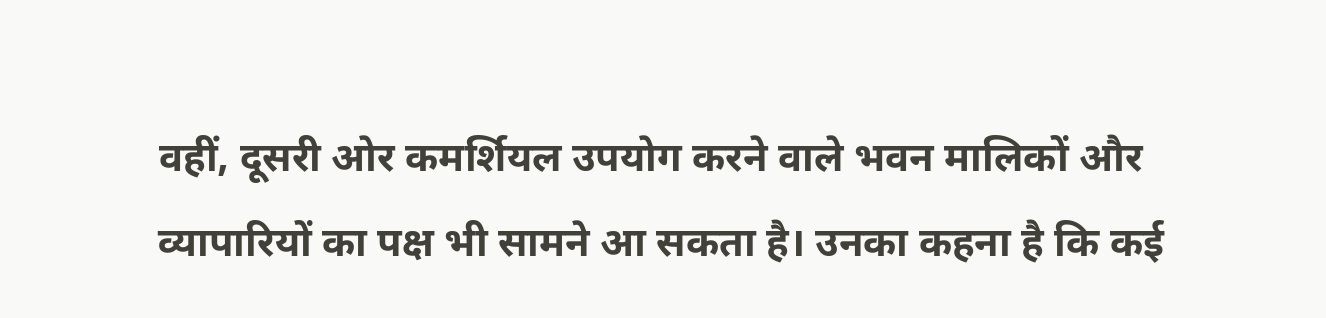वहीं, दूसरी ओर कमर्शियल उपयोग करने वाले भवन मालिकों और व्यापारियों का पक्ष भी सामने आ सकता है। उनका कहना है कि कई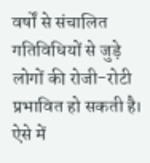वर्षों से संचालित गतिविधियों से जुड़े लोगों की रोजी-रोटी प्रभावित हो सकती है। ऐसे में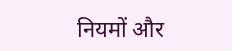नियमों और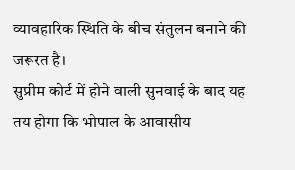व्यावहारिक स्थिति के बीच संतुलन बनाने की जरूरत है।
सुप्रीम कोर्ट में होने वाली सुनवाई के बाद यह तय होगा कि भोपाल के आवासीय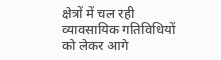क्षेत्रों में चल रही व्यावसायिक गतिविधियों को लेकर आगे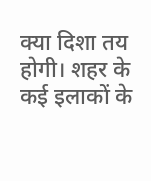क्या दिशा तय होगी। शहर के कई इलाकों के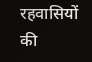रहवासियों की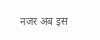नजर अब इस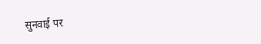सुनवाई पर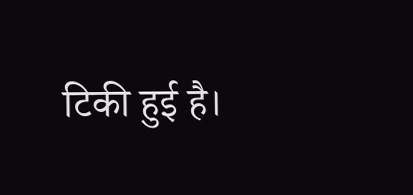टिकी हुई है।